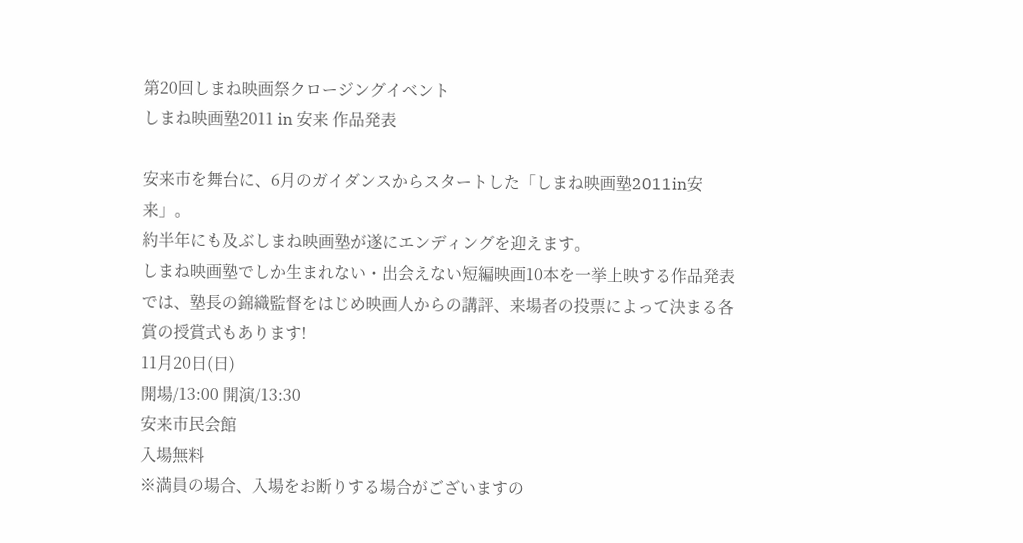第20回しまね映画祭クロージングイベント
しまね映画塾2011 in 安来 作品発表

安来市を舞台に、6月のガイダンスからスタートした「しまね映画塾2011in安来」。
約半年にも及ぶしまね映画塾が遂にエンディングを迎えます。
しまね映画塾でしか生まれない・出会えない短編映画10本を一挙上映する作品発表では、塾長の錦織監督をはじめ映画人からの講評、来場者の投票によって決まる各賞の授賞式もあります!
11月20日(日)
開場/13:00 開演/13:30
安来市民会館
入場無料
※満員の場合、入場をお断りする場合がございますの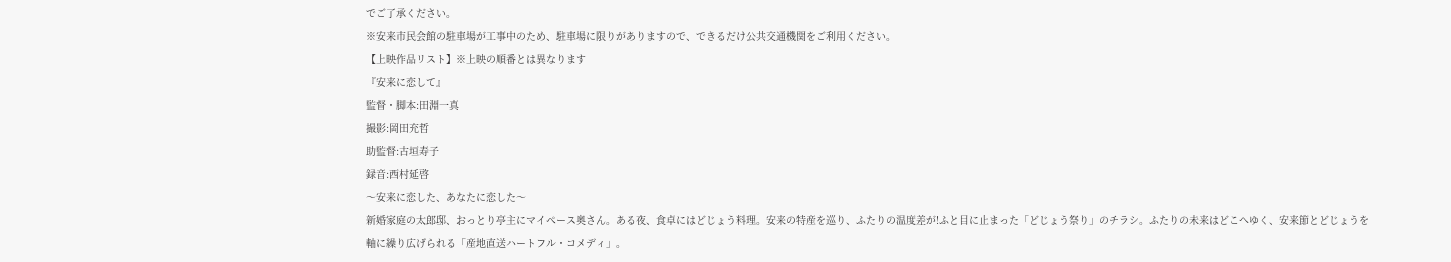でご了承ください。
※安来市民会館の駐車場が工事中のため、駐車場に限りがありますので、できるだけ公共交通機関をご利用ください。
【上映作品リスト】※上映の順番とは異なります
『安来に恋して』
監督・脚本:田淵一真
撮影:岡田充哲
助監督:古垣寿子
録音:西村延啓
〜安来に恋した、あなたに恋した〜
新婚家庭の太郎邸、おっとり亭主にマイペース奥さん。ある夜、食卓にはどじょう料理。安来の特産を巡り、ふたりの温度差が!ふと目に止まった「どじょう祭り」のチラシ。ふたりの未来はどこへゆく、安来節とどじょうを軸に繰り広げられる「産地直送ハートフル・コメディ」。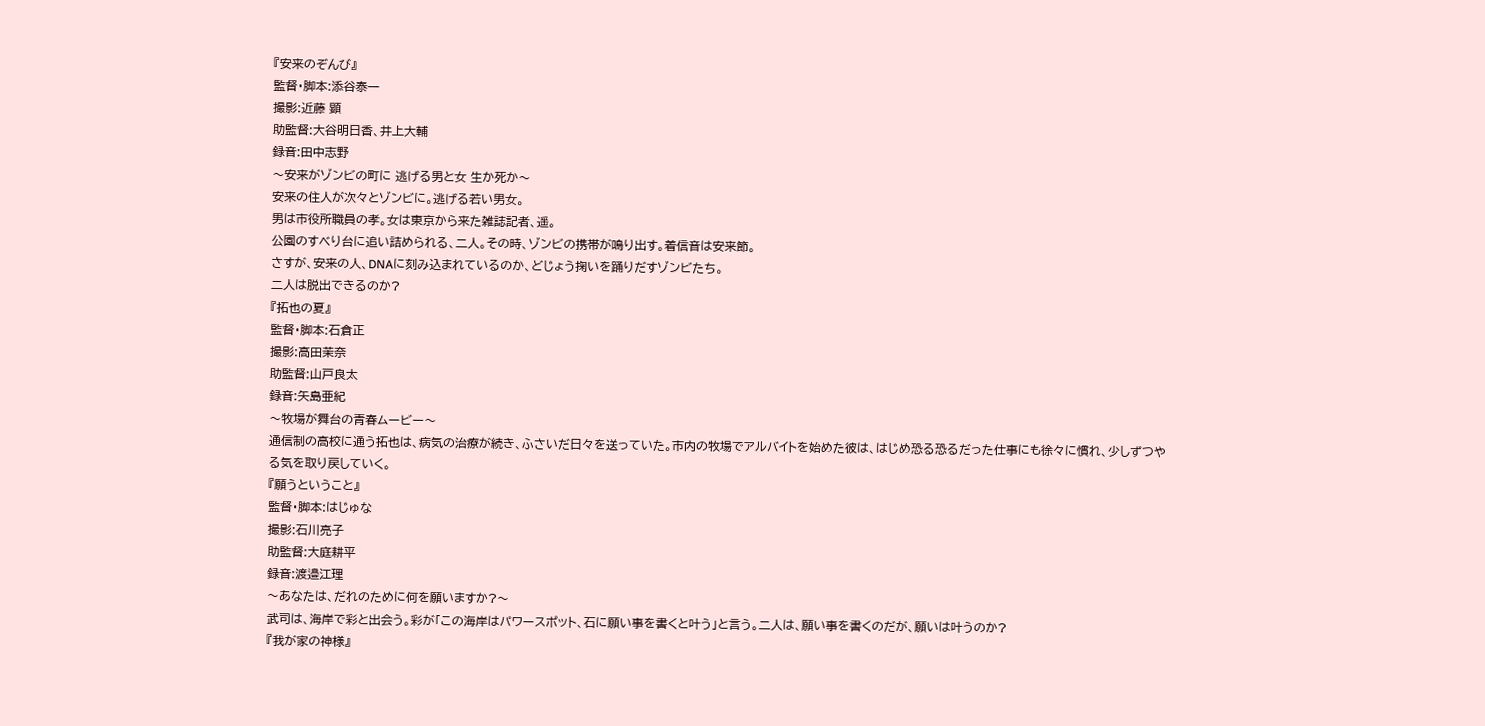『安来のぞんび』
監督・脚本:添谷泰一
撮影:近藤 顕
助監督:大谷明日香、井上大輔
録音:田中志野
〜安来がゾンビの町に 逃げる男と女 生か死か〜
安来の住人が次々とゾンビに。逃げる若い男女。
男は市役所職員の孝。女は東京から来た雑誌記者、遥。
公園のすべり台に追い詰められる、二人。その時、ゾンビの携帯が鳴り出す。着信音は安来節。
さすが、安来の人、DNAに刻み込まれているのか、どじょう掬いを踊りだすゾンビたち。
二人は脱出できるのか?
『拓也の夏』
監督・脚本:石倉正
撮影:高田茉奈
助監督:山戸良太
録音:矢島亜紀
〜牧場が舞台の青春ムービー〜
通信制の高校に通う拓也は、病気の治療が続き、ふさいだ日々を送っていた。市内の牧場でアルバイトを始めた彼は、はじめ恐る恐るだった仕事にも徐々に慣れ、少しずつやる気を取り戻していく。
『願うということ』
監督・脚本:はじゅな
撮影:石川亮子
助監督:大庭耕平
録音:渡邉江理
〜あなたは、だれのために何を願いますか?〜
武司は、海岸で彩と出会う。彩が「この海岸はパワースポット、石に願い事を書くと叶う」と言う。二人は、願い事を書くのだが、願いは叶うのか?
『我が家の神様』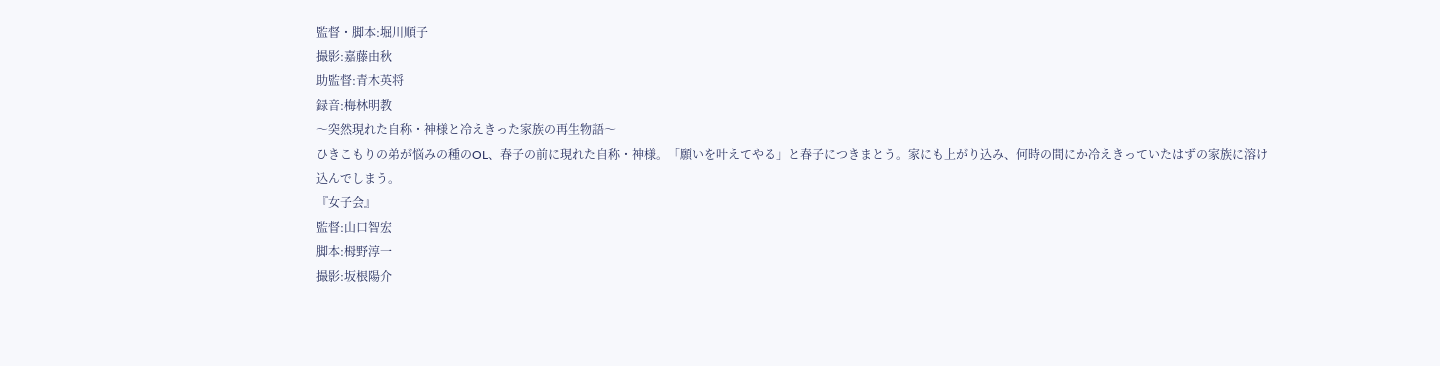監督・脚本:堀川順子
撮影:嘉藤由秋
助監督:青木英将
録音:梅林明教
〜突然現れた自称・神様と冷えきった家族の再生物語〜
ひきこもりの弟が悩みの種のOL、春子の前に現れた自称・神様。「願いを叶えてやる」と春子につきまとう。家にも上がり込み、何時の間にか冷えきっていたはずの家族に溶け込んでしまう。
『女子会』
監督:山口智宏
脚本:栂野淳一
撮影:坂根陽介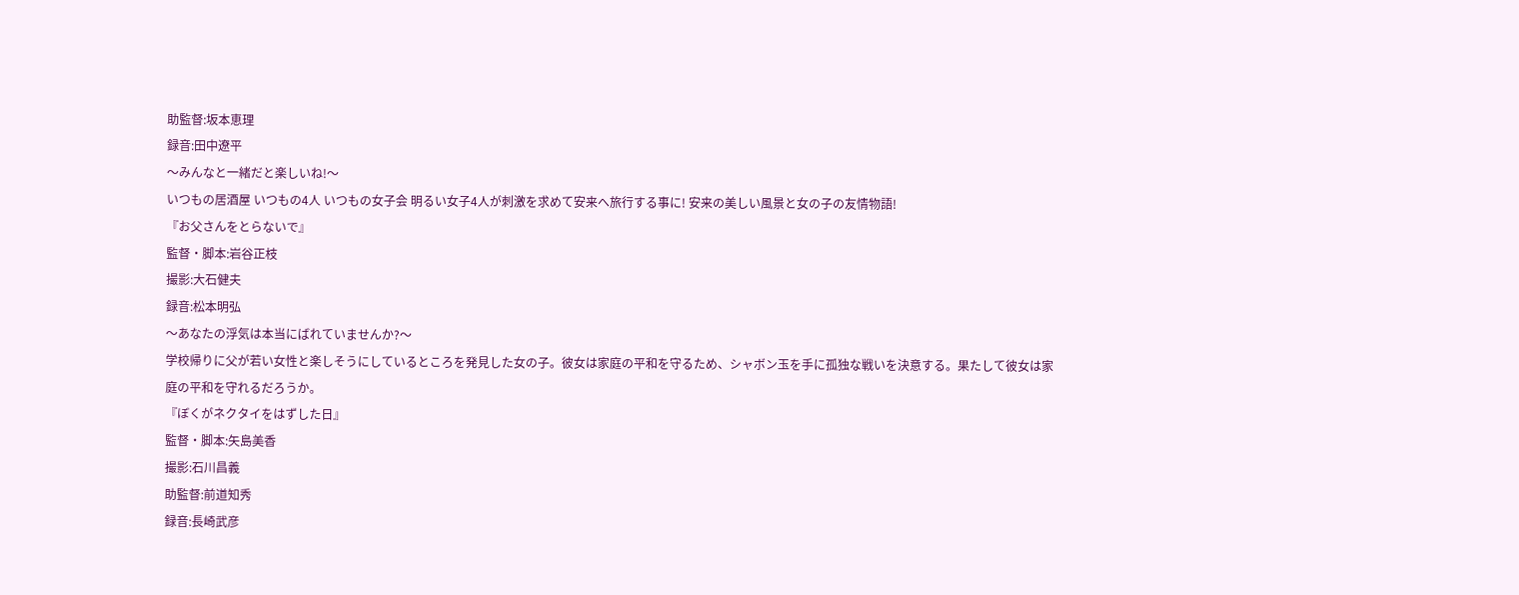助監督:坂本恵理
録音:田中遼平
〜みんなと一緒だと楽しいね!〜
いつもの居酒屋 いつもの4人 いつもの女子会 明るい女子4人が刺激を求めて安来へ旅行する事に! 安来の美しい風景と女の子の友情物語!
『お父さんをとらないで』
監督・脚本:岩谷正枝
撮影:大石健夫
録音:松本明弘
〜あなたの浮気は本当にばれていませんか?〜
学校帰りに父が若い女性と楽しそうにしているところを発見した女の子。彼女は家庭の平和を守るため、シャボン玉を手に孤独な戦いを決意する。果たして彼女は家庭の平和を守れるだろうか。
『ぼくがネクタイをはずした日』
監督・脚本:矢島美香
撮影:石川昌義
助監督:前道知秀
録音:長崎武彦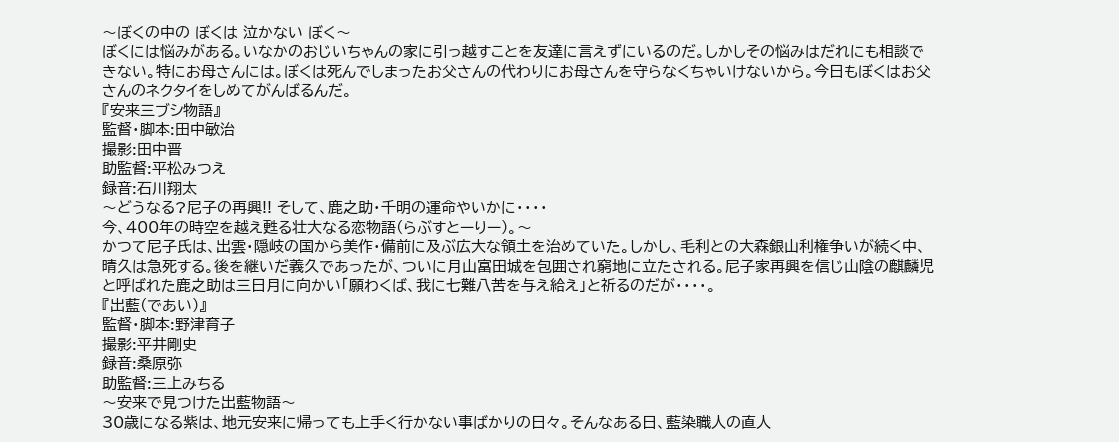〜ぼくの中の ぼくは 泣かない ぼく〜
ぼくには悩みがある。いなかのおじいちゃんの家に引っ越すことを友達に言えずにいるのだ。しかしその悩みはだれにも相談できない。特にお母さんには。ぼくは死んでしまったお父さんの代わりにお母さんを守らなくちゃいけないから。今日もぼくはお父さんのネクタイをしめてがんばるんだ。
『安来三ブシ物語』
監督・脚本:田中敏治
撮影:田中晋
助監督:平松みつえ
録音:石川翔太
〜どうなる?尼子の再興!! そして、鹿之助・千明の運命やいかに・・・・
今、400年の時空を越え甦る壮大なる恋物語(らぶすとーりー)。〜
かつて尼子氏は、出雲・隠岐の国から美作・備前に及ぶ広大な領土を治めていた。しかし、毛利との大森銀山利権争いが続く中、晴久は急死する。後を継いだ義久であったが、ついに月山富田城を包囲され窮地に立たされる。尼子家再興を信じ山陰の麒麟児と呼ばれた鹿之助は三日月に向かい「願わくば、我に七難八苦を与え給え」と祈るのだが・・・・。
『出藍(であい)』
監督・脚本:野津育子
撮影:平井剛史
録音:桑原弥
助監督:三上みちる
〜安来で見つけた出藍物語〜
30歳になる紫は、地元安来に帰っても上手く行かない事ばかりの日々。そんなある日、藍染職人の直人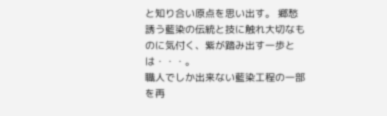と知り合い原点を思い出す。 郷愁誘う藍染の伝統と技に触れ大切なものに気付く、紫が踏み出す一歩とは・・・。
職人でしか出来ない藍染工程の一部を再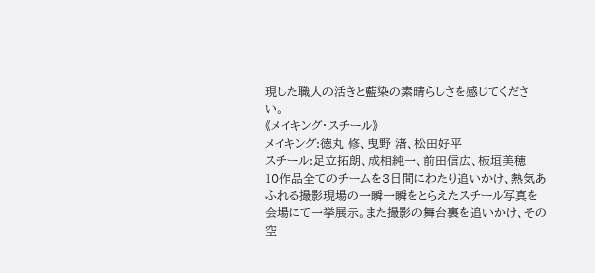現した職人の活きと藍染の素晴らしさを感じてください。
《メイキング・スチール》
メイキング:徳丸 修、曳野 渚、松田好平
スチール:足立拓朗、成相純一、前田信広、板垣美穂
10作品全てのチームを3日間にわたり追いかけ、熱気あふれる撮影現場の一瞬一瞬をとらえたスチール写真を会場にて一挙展示。また撮影の舞台裏を追いかけ、その空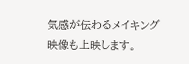気感が伝わるメイキング映像も上映します。